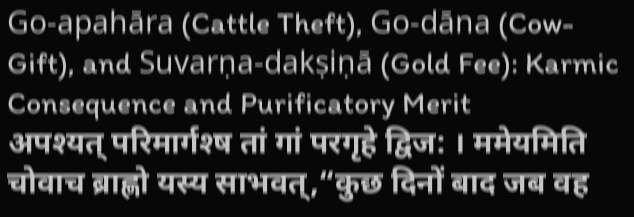Go-apahāra (Cattle Theft), Go-dāna (Cow-Gift), and Suvarṇa-dakṣiṇā (Gold Fee): Karmic Consequence and Purificatory Merit
अपश्यत् परिमार्गश्ष तां गां परगृहे द्विज: । ममेयमिति चोवाच ब्राह्णो यस्य साभवत्,“कुछ दिनों बाद जब वह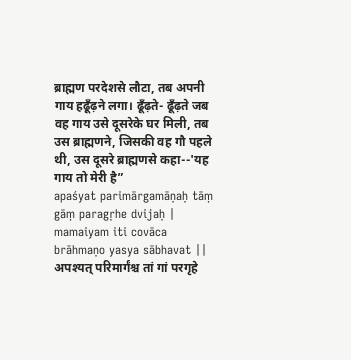ब्राह्मण परदेशसे लौटा, तब अपनी गाय हढूँढ़ने लगा। ढूँढ़ते- ढूँढ़ते जब वह गाय उसे दूसरेके घर मिली, तब उस ब्राह्मणने, जिसकी वह गौ पहले थी, उस दूसरे ब्राह्मणसे कहा--'यह गाय तो मेरी है”
apaśyat parimārgamāṇaḥ tāṃ gāṃ paragṛhe dvijaḥ | mamaiyam iti covāca brāhmaṇo yasya sābhavat ||
अपश्यत् परिमार्गंश्च तां गां परगृहे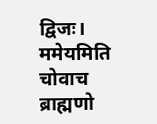द्विजः। ममेयमिति चोवाच ब्राह्मणो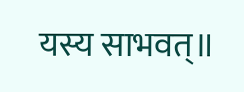यस्य साभवत्॥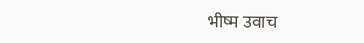भीष्म उवाच